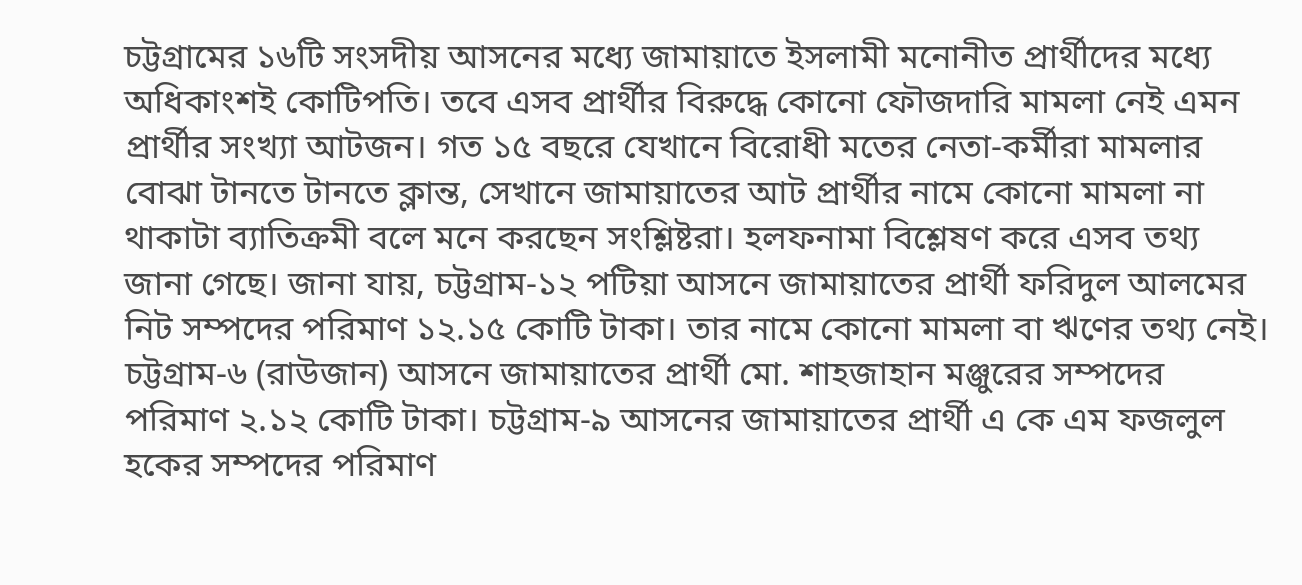চট্টগ্রামের ১৬টি সংসদীয় আসনের মধ্যে জামায়াতে ইসলামী মনোনীত প্রার্থীদের মধ্যে অধিকাংশই কোটিপতি। তবে এসব প্রার্থীর বিরুদ্ধে কোনো ফৌজদারি মামলা নেই এমন প্রার্থীর সংখ্যা আটজন। গত ১৫ বছরে যেখানে বিরোধী মতের নেতা-কর্মীরা মামলার বোঝা টানতে টানতে ক্লান্ত, সেখানে জামায়াতের আট প্রার্থীর নামে কোনো মামলা না থাকাটা ব্যাতিক্রমী বলে মনে করছেন সংশ্লিষ্টরা। হলফনামা বিশ্লেষণ করে এসব তথ্য জানা গেছে। জানা যায়, চট্টগ্রাম-১২ পটিয়া আসনে জামায়াতের প্রার্থী ফরিদুল আলমের নিট সম্পদের পরিমাণ ১২.১৫ কোটি টাকা। তার নামে কোনো মামলা বা ঋণের তথ্য নেই। চট্টগ্রাম-৬ (রাউজান) আসনে জামায়াতের প্রার্থী মো. শাহজাহান মঞ্জুরের সম্পদের পরিমাণ ২.১২ কোটি টাকা। চট্টগ্রাম-৯ আসনের জামায়াতের প্রার্থী এ কে এম ফজলুল হকের সম্পদের পরিমাণ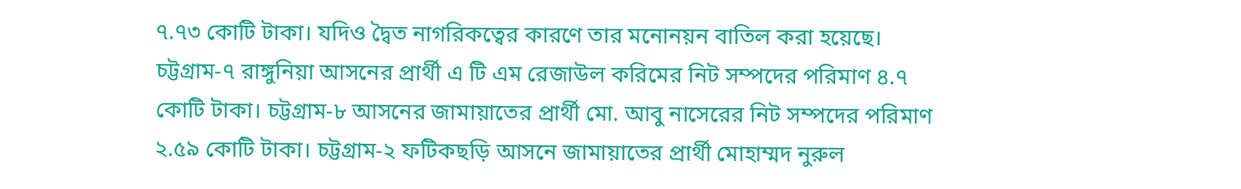৭.৭৩ কোটি টাকা। যদিও দ্বৈত নাগরিকত্বের কারণে তার মনোনয়ন বাতিল করা হয়েছে। চট্টগ্রাম-৭ রাঙ্গুনিয়া আসনের প্রার্থী এ টি এম রেজাউল করিমের নিট সম্পদের পরিমাণ ৪.৭ কোটি টাকা। চট্টগ্রাম-৮ আসনের জামায়াতের প্রার্থী মো. আবু নাসেরের নিট সম্পদের পরিমাণ ২.৫৯ কোটি টাকা। চট্টগ্রাম-২ ফটিকছড়ি আসনে জামায়াতের প্রার্থী মোহাম্মদ নুরুল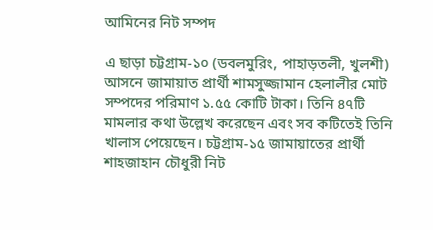আমিনের নিট সম্পদ

এ ছাড়া চট্টগ্রাম-১০ (ডবলমুরিং, পাহাড়তলী, খুলশী) আসনে জামায়াত প্রার্থী শামসুজ্জামান হেলালীর মোট সম্পদের পরিমাণ ১.৫৫ কোটি টাকা। তিনি ৪৭টি মামলার কথা উল্লেখ করেছেন এবং সব কটিতেই তিনি খালাস পেয়েছেন। চট্টগ্রাম-১৫ জামায়াতের প্রার্থী শাহজাহান চৌধুরী নিট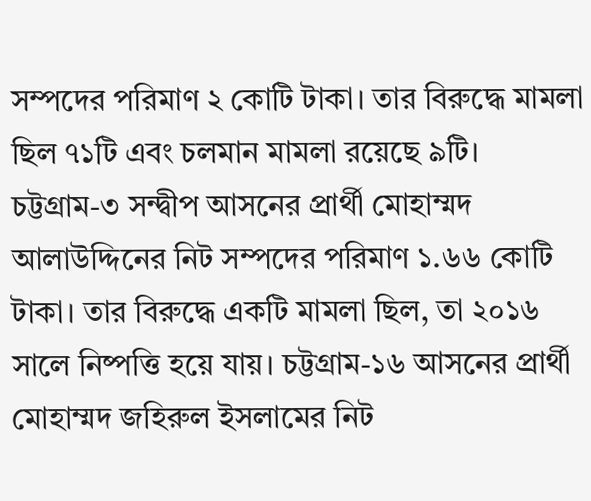সম্পদের পরিমাণ ২ কোটি টাকা। তার বিরুদ্ধে মামলা ছিল ৭১টি এবং চলমান মামলা রয়েছে ৯টি। চট্টগ্রাম-৩ সন্দ্বীপ আসনের প্রার্থী মোহাম্মদ আলাউদ্দিনের নিট সম্পদের পরিমাণ ১.৬৬ কোটি টাকা। তার বিরুদ্ধে একটি মামলা ছিল, তা ২০১৬ সালে নিষ্পত্তি হয়ে যায়। চট্টগ্রাম-১৬ আসনের প্রার্থী মোহাম্মদ জহিরুল ইসলামের নিট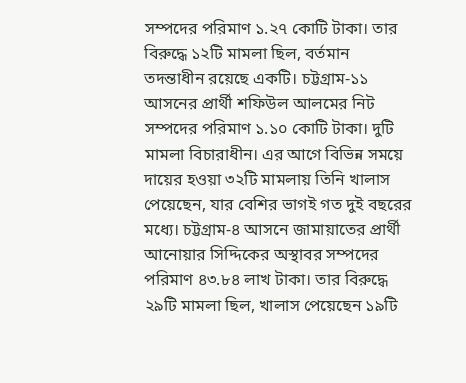সম্পদের পরিমাণ ১.২৭ কোটি টাকা। তার বিরুদ্ধে ১২টি মামলা ছিল, বর্তমান তদন্তাধীন রয়েছে একটি। চট্টগ্রাম-১১ আসনের প্রার্থী শফিউল আলমের নিট সম্পদের পরিমাণ ১.১০ কোটি টাকা। দুটি মামলা বিচারাধীন। এর আগে বিভিন্ন সময়ে দায়ের হওয়া ৩২টি মামলায় তিনি খালাস পেয়েছেন, যার বেশির ভাগই গত দুই বছরের মধ্যে। চট্টগ্রাম-৪ আসনে জামায়াতের প্রার্থী আনোয়ার সিদ্দিকের অস্থাবর সম্পদের পরিমাণ ৪৩.৮৪ লাখ টাকা। তার বিরুদ্ধে ২৯টি মামলা ছিল, খালাস পেয়েছেন ১৯টি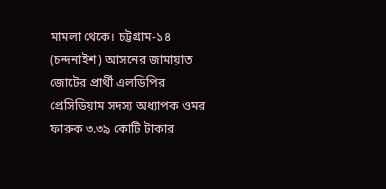মামলা থেকে। চট্টগ্রাম-১৪ (চন্দনাইশ) আসনের জামায়াত জোটের প্রার্থী এলডিপির প্রেসিডিয়াম সদস্য অধ্যাপক ওমর ফারুক ৩.৩৯ কোটি টাকার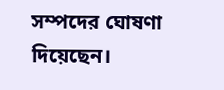সম্পদের ঘোষণা দিয়েছেন।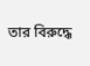তার বিরুদ্ধে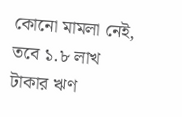কোনো মামলা নেই, তবে ১.৮ লাখ টাকার ঋণ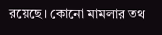রয়েছে। কোনো মামলার তথ